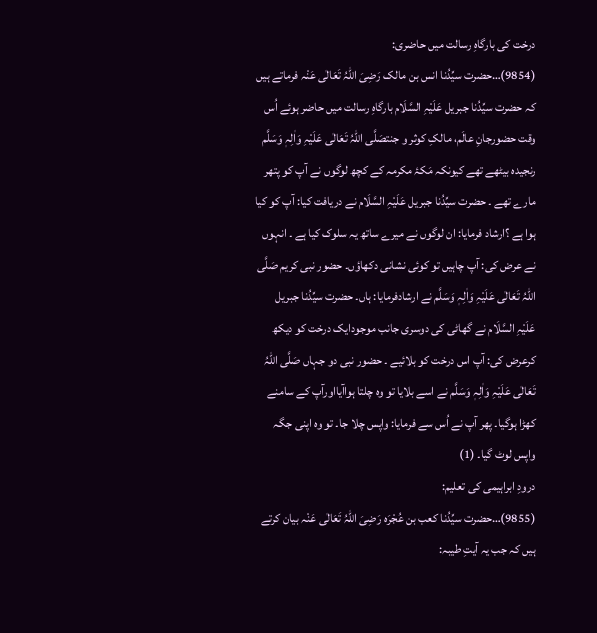درخت کی بارگاہِ رسالت میں حاضری:
(9854)…حضرت سیِّدُنا انس بن مالک رَضِیَ اللہُ تَعَالٰی عَنْہ فرماتے ہیں کہ حضرت سیِّدُنا جبریل عَلَیْہِ السَّلَام بارگاہِ رسالت میں حاضر ہوئے اُس وقت حضورجانِ عالَم، مالکِ کوثر و جنتصَلَّی اللہُ تَعَالٰی عَلَیْہِ وَاٰلِہٖ وَسَلَّم رنجیدہ بیٹھے تھے کیونکہ مَکۂ مکرمہ کے کچھ لوگوں نے آپ کو پتھر مارے تھے ۔ حضرت سیِّدُنا جبریل عَلَیْہِ السَّلَام نے دریافت کیا: آپ کو کیا ہوا ہے ؟ارشاد فرمایا: ان لوگوں نے میرے ساتھ یہ سلوک کیا ہے ۔ انہوں نے عرض کی: آپ چاہیں تو کوئی نشانی دکھاؤں۔ حضور نبی کریم صَلَّی اللہُ تَعَالٰی عَلَیْہِ وَاٰلِہٖ وَسَلَّم نے ارشادفرمایا: ہاں۔ حضرت سیِّدُنا جبریل عَلَیْہِ السَّلَام نے گھاٹی کی دوسری جانب موجودایک درخت کو دیکھ کرعرض کی: آپ اس درخت کو بلائیے ۔ حضور نبی دو جہاں صَلَّی اللہُ تَعَالٰی عَلَیْہِ وَاٰلِہٖ وَسَلَّم نے اسے بلایا تو وہ چلتا ہواآیااورآپ کے سامنے کھڑا ہوگیا۔ پھر آپ نے اُس سے فرمایا: واپس چلا جا۔ تو وہ اپنی جگہ واپس لوٹ گیا۔ (1)
درودِ ابراہیمی کی تعلیم:
(9855)…حضرت سیِّدُنا کعب بن عُجْرَہ رَضِیَ اللہُ تَعَالٰی عَنْہ بیان کرتے ہیں کہ جب یہ آیتِ طیبہ: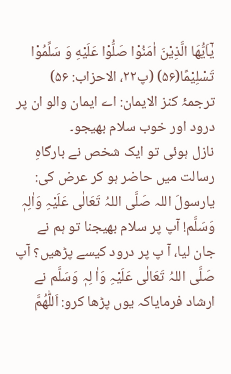یٰۤاَیُّهَا الَّذِیْنَ اٰمَنُوْا صَلُّوْا عَلَیْهِ وَ سَلِّمُوْا تَسْلِیْمًا(۵۶) (پ۲۲، الاحزاب: ۵۶) ترجمۂ کنز الایمان: اے ایمان والو ان پر درود اور خوب سلام بھیجو۔
نازل ہوئی تو ایک شخص نے بارگاہِ رسالت میں حاضر ہو کر عرض کی: یارسولَ اللہ صَلَّی اللہُ تَعَالٰی عَلَیْہِ وَاٰلِہٖ وَسَلَّم! آپ پر سلام بھیجنا تو ہم نے جان لیا، آ پ پر درود کیسے پڑھیں؟ آپ صَلَّی اللہُ تَعَالٰی عَلَیْہِ وَاٰ لِہٖ وَسَلَّم نے ارشاد فرمایاکہ یوں پڑھا کرو: اَللّٰهُمَّ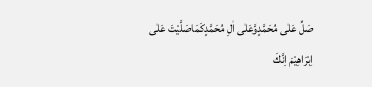صَلِّ عَلٰى مُحَمَّدٍوَّعَلٰی اٰلِ مُحَمَّدٍكَمَاصَلَّيْتَ عَلٰی اِبْرَاهِيْمَ اِنَّكَ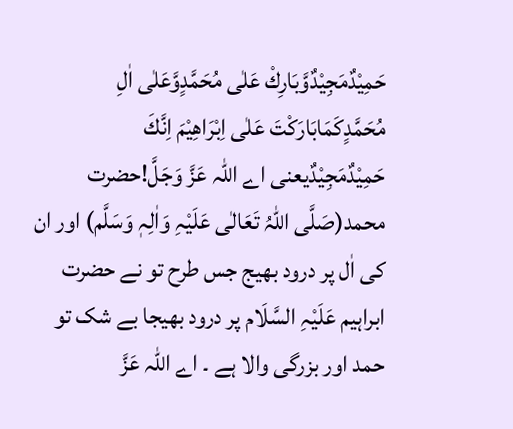حَمِيْدٌمَجِيْدٌوَّبَارِكْ عَلٰى مُحَمَّدٍوَّعَلٰی اٰلِ مُحَمَّدٍكَمَابَارَكْتَ عَلٰی اِبْرَاهِيْمَ اِنَّكَ حَمِيْدٌمَجِيْدٌیعنی اے اللہ عَزَّ وَجَلَّ!حضرت محمد(صَلَّی اللہُ تَعَالٰی عَلَیْہِ وَاٰلِہٖ وَسَلَّم) اور ان کی اٰل پر درود بھیج جس طرح تو نے حضرت ابراہیم عَلَیْہِ السَّلَام پر درود بھیجا بے شک تو حمد اور بزرگی والا ہے ۔ اے اللہ عَزَّ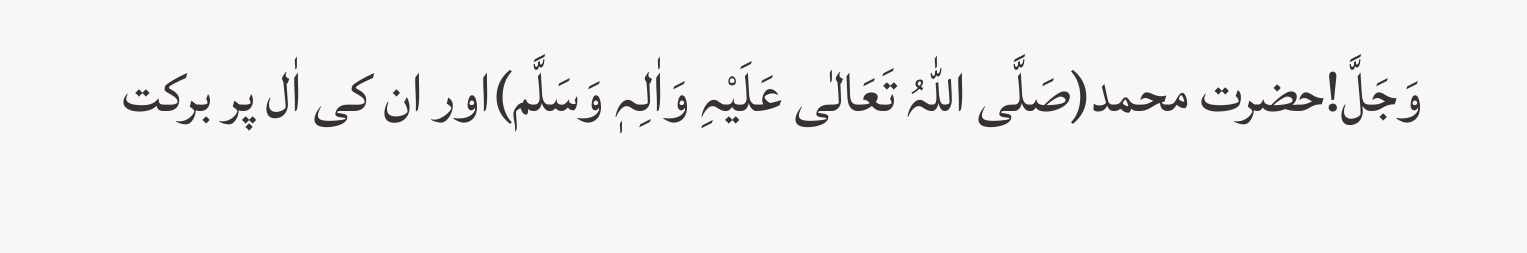وَجَلَّ!حضرت محمد(صَلَّی اللہُ تَعَالٰی عَلَیْہِ وَاٰلِہٖ وَسَلَّم)اور ان کی اٰل پر برکت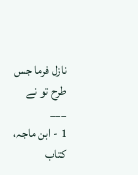نازل فرما جس طرح تو نے
___
1 - ابن ماجہ، كتاب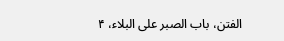الفتن، باب الصبر علی البلاء، ۴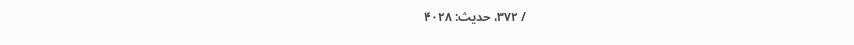/ ۳۷۲، حدیث: ۴۰۲۸